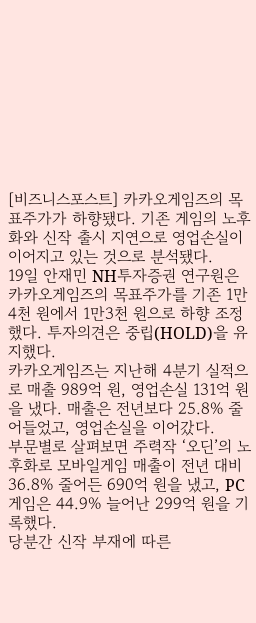[비즈니스포스트] 카카오게임즈의 목표주가가 하향됐다. 기존 게임의 노후화와 신작 출시 지연으로 영업손실이 이어지고 있는 것으로 분석됐다.
19일 안재민 NH투자증권 연구원은 카카오게임즈의 목표주가를 기존 1만4천 원에서 1만3천 원으로 하향 조정했다. 투자의견은 중립(HOLD)을 유지했다.
카카오게임즈는 지난해 4분기 실적으로 매출 989억 원, 영업손실 131억 원을 냈다. 매출은 전년보다 25.8% 줄어들었고, 영업손실을 이어갔다.
부문별로 살펴보면 주력작 ‘오딘’의 노후화로 모바일게임 매출이 전년 대비 36.8% 줄어든 690억 원을 냈고, PC게임은 44.9% 늘어난 299억 원을 기록했다.
당분간 신작 부재에 따른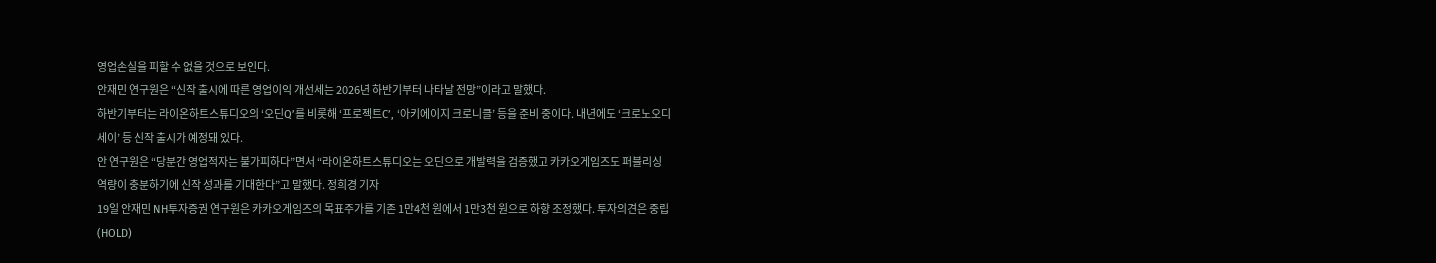영업손실을 피할 수 없을 것으로 보인다.
안재민 연구원은 “신작 출시에 따른 영업이익 개선세는 2026년 하반기부터 나타날 전망”이라고 말했다.
하반기부터는 라이온하트스튜디오의 ‘오딘Q’를 비롯해 ‘프로젝트C’, ‘아키에이지 크로니클’ 등을 준비 중이다. 내년에도 ‘크로노오디세이’ 등 신작 출시가 예정돼 있다.
안 연구원은 “당분간 영업적자는 불가피하다”면서 “라이온하트스튜디오는 오딘으로 개발력을 검증했고 카카오게임즈도 퍼블리싱 역량이 충분하기에 신작 성과를 기대한다”고 말했다. 정희경 기자
19일 안재민 NH투자증권 연구원은 카카오게임즈의 목표주가를 기존 1만4천 원에서 1만3천 원으로 하향 조정했다. 투자의견은 중립(HOLD)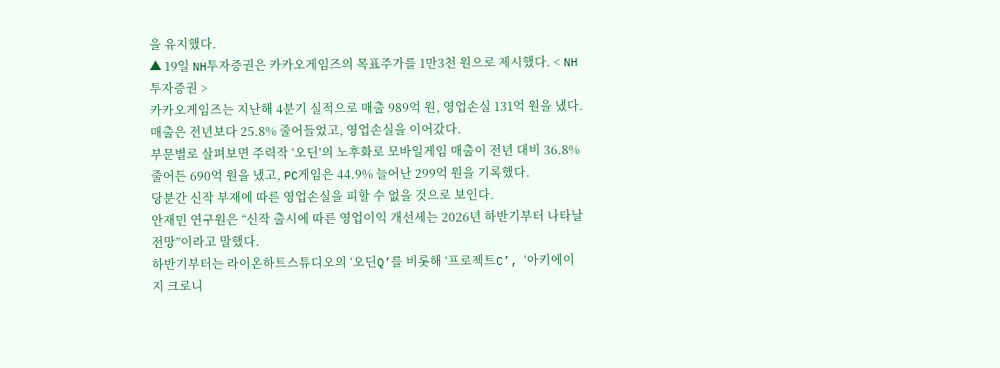을 유지했다.
▲ 19일 NH투자증권은 카카오게임즈의 목표주가를 1만3천 원으로 제시했다. < NH투자증권 >
카카오게임즈는 지난해 4분기 실적으로 매출 989억 원, 영업손실 131억 원을 냈다. 매출은 전년보다 25.8% 줄어들었고, 영업손실을 이어갔다.
부문별로 살펴보면 주력작 ‘오딘’의 노후화로 모바일게임 매출이 전년 대비 36.8% 줄어든 690억 원을 냈고, PC게임은 44.9% 늘어난 299억 원을 기록했다.
당분간 신작 부재에 따른 영업손실을 피할 수 없을 것으로 보인다.
안재민 연구원은 “신작 출시에 따른 영업이익 개선세는 2026년 하반기부터 나타날 전망”이라고 말했다.
하반기부터는 라이온하트스튜디오의 ‘오딘Q’를 비롯해 ‘프로젝트C’, ‘아키에이지 크로니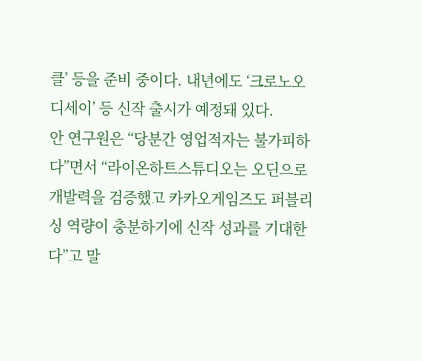클’ 등을 준비 중이다. 내년에도 ‘크로노오디세이’ 등 신작 출시가 예정돼 있다.
안 연구원은 “당분간 영업적자는 불가피하다”면서 “라이온하트스튜디오는 오딘으로 개발력을 검증했고 카카오게임즈도 퍼블리싱 역량이 충분하기에 신작 성과를 기대한다”고 말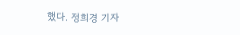했다. 정희경 기자